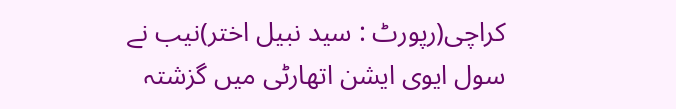کراچی(رپورٹ : سید نبیل اختر)نیب نے سول ایوی ایشن اتھارٹی میں گزشتہ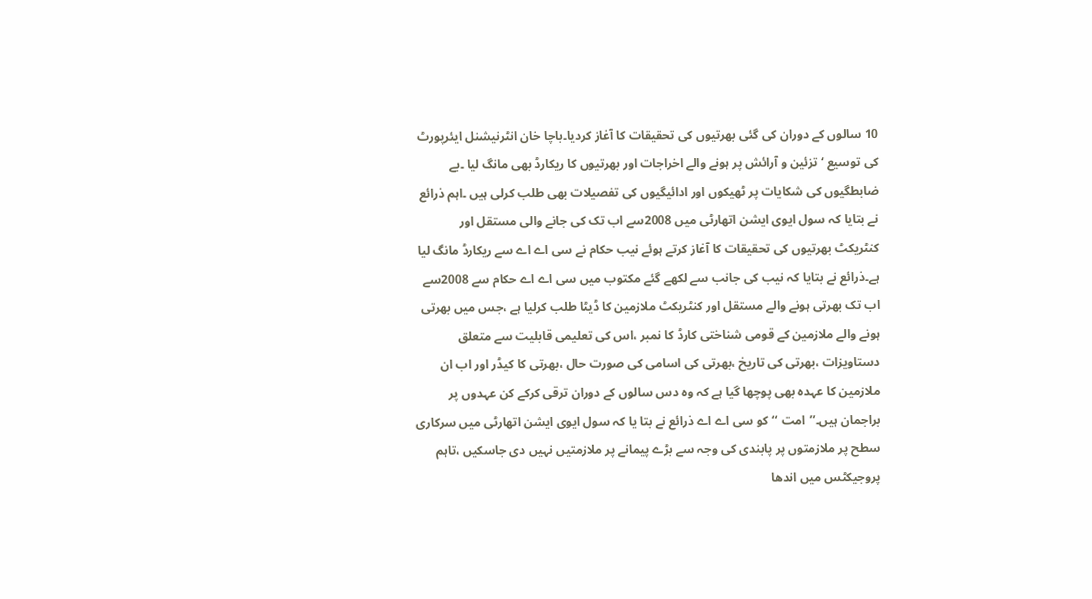10 سالوں کے دوران کی گئی بھرتیوں کی تحقیقات کا آغاز کردیا۔باچا خان انٹرنیشنل ایئرپورٹ کی توسیع ‘ تزئین و آرائش پر ہونے والے اخراجات اور بھرتیوں کا ریکارڈ بھی مانگ لیا ۔بے ضابطگیوں کی شکایات پر ٹھیکوں اور ادائیگیوں کی تفصیلات بھی طلب کرلی ہیں ۔اہم ذرائع نے بتایا کہ سول ایوی ایشن اتھارٹی میں 2008سے اب تک کی جانے والی مستقل اور کنٹریکٹ بھرتیوں کی تحقیقات کا آغاز کرتے ہوئے نیب حکام نے سی اے اے سے ریکارڈ مانگ لیا ہے۔ذرائع نے بتایا کہ نیب کی جانب سے لکھے گئے مکتوب میں سی اے اے حکام سے 2008سے اب تک بھرتی ہونے والے مستقل اور کنٹریکٹ ملازمین کا ڈیٹا طلب کرلیا ہے ،جس میں بھرتی ہونے والے ملازمین کے قومی شناختی کارڈ کا نمبر ،اس کی تعلیمی قابلیت سے متعلق دستاویزات ،بھرتی کی تاریخ ،بھرتی کی اسامی کی صورت حال ،بھرتی کا کیڈر اور اب ان ملازمین کا عہدہ بھی پوچھا گیا ہے کہ وہ دس سالوں کے دوران ترقی کرکے کن عہدوں پر براجمان ہیں۔’’امت ‘‘کو سی اے اے ذرائع نے بتا یا کہ سول ایوی ایشن اتھارٹی میں سرکاری سطح پر ملازمتوں پر پابندی کی وجہ سے بڑے پیمانے پر ملازمتیں نہیں دی جاسکیں ،تاہم پروجیکٹس میں اندھا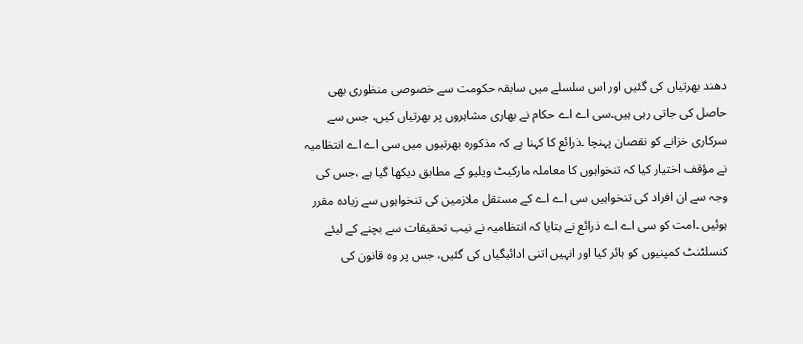دھند بھرتیاں کی گئیں اور اس سلسلے میں سابقہ حکومت سے خصوصی منظوری بھی حاصل کی جاتی رہی ہیں۔سی اے اے حکام نے بھاری مشاہروں پر بھرتیاں کیں، جس سے سرکاری خزانے کو نقصان پہنچا ۔ذرائع کا کہنا ہے کہ مذکورہ بھرتیوں میں سی اے اے انتظامیہ نے مؤقف اختیار کیا کہ تنخواہوں کا معاملہ مارکیٹ ویلیو کے مطابق دیکھا گیا ہے ،جس کی وجہ سے ان افراد کی تنخواہیں سی اے اے کے مستقل ملازمین کی تنخواہوں سے زیادہ مقرر ہوئیں ۔امت کو سی اے اے ذرائع نے بتایا کہ انتظامیہ نے نیب تحقیقات سے بچنے کے لیئے کنسلٹنٹ کمپنیوں کو ہائر کیا اور انہیں اتنی ادائیگیاں کی گئیں، جس پر وہ قانون کی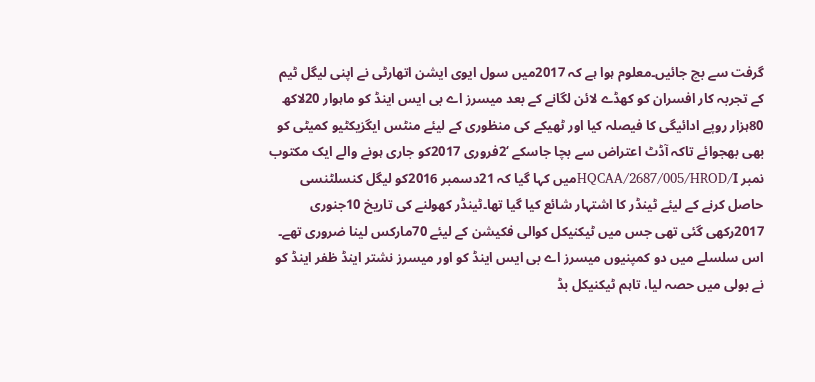گرفت سے بچ جائیں۔معلوم ہوا ہے کہ 2017میں سول ایوی ایشن اتھارٹی نے اپنی لیگل ٹیم کے تجربہ کار افسران کو کھڈے لائن لگانے کے بعد میسرز اے بی ایس اینڈ کو ماہوار 20لاکھ 80ہزار روپے ادائیگی کا فیصلہ کیا اور ٹھیکے کی منظوری کے لیئے منٹس ایگزیکٹیو کمیٹی کو بھی بھجوائے تاکہ آڈٹ اعتراض سے بچا جاسکے ‘2فروری 2017کو جاری ہونے والے ایک مکتوب نمبر HQCAA/2687/005/HROD/Iمیں کہا گیا کہ 21دسمبر 2016کو لیگل کنسلٹنسی حاصل کرنے کے لیئے ٹینڈر کا اشتہار شائع کیا گیا تھا۔ٹینڈر کھولنے کی تاریخ 10جنوری 2017رکھی گئی تھی جس میں ٹیکنیکل کوالی فکیشن کے لیئے 70مارکس لینا ضروری تھے۔ اس سلسلے میں دو کمپنیوں میسرز اے بی ایس اینڈ کو اور میسرز نشتر اینڈ ظفر اینڈ کو نے بولی میں حصہ لیا، تاہم ٹیکنیکل بڈ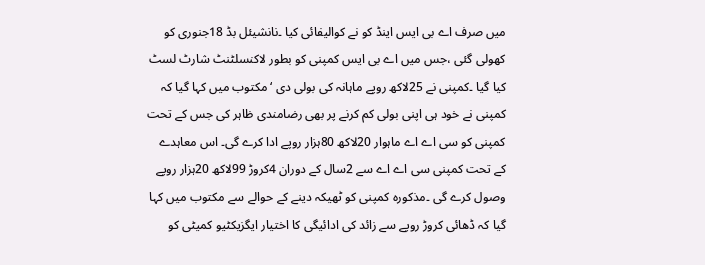میں صرف اے بی ایس اینڈ کو نے کوالیفائی کیا ۔نانشیئل بڈ 18جنوری کو کھولی گئی ،جس میں اے بی ایس کمپنی کو بطور لاکنسلٹنٹ شارٹ لسٹ کیا گیا ۔کمپنی نے 25لاکھ روپے ماہانہ کی بولی دی ‘مکتوب میں کہا گیا کہ کمپنی نے خود ہی اپنی بولی کم کرنے پر بھی رضامندی ظاہر کی جس کے تحت کمپنی کو سی اے اے ماہوار 20لاکھ 80ہزار روپے ادا کرے گی۔ اس معاہدے کے تحت کمپنی سی اے اے سے 2سال کے دوران 4کروڑ 99لاکھ 20ہزار روپے وصول کرے گی ۔مذکورہ کمپنی کو ٹھیکہ دینے کے حوالے سے مکتوب میں کہا گیا کہ ڈھائی کروڑ روپے سے زائد کی ادائیگی کا اختیار ایگزیکٹیو کمیٹی کو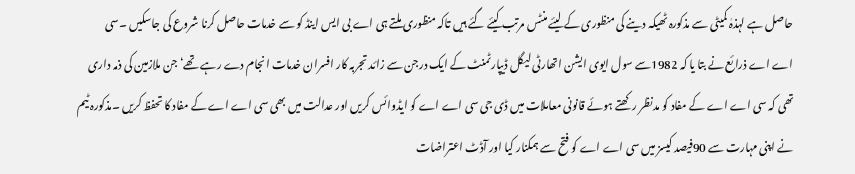حاصل ہے لہذہٰ کمیٹی سے مذکورہ ٹھیکہ دینے کی منظوری کے لیئے منٹس مرتب کیئے گئے ہیں تاکہ منظوری ملتے ہی اے بی ایس اینڈ کو سے خدمات حاصل کرنا شروع کی جاسکیں ۔سی اے اے ذرائع نے بتا یا کہ 1982سے سول ایوی ایشن اتھارٹی لیگل ڈیپارٹمنٹ کے ایک درجن سے زائد تجربہ کار افسران خدمات انجام دے رہے تھے‘ جن ملازمین کی ذمہ داری تھی کہ سی اے اے کے مفاد کو مدنظر رکھتے ہوئے قانونی معاملات میں ڈی جی سی اے اے کو ایڈوائس کریں اور عدالت میں بھی سی اے اے کے مفاد کا تحفظ کریں ۔مذکورہ ٹیم نے اپنی مہارت سے 90فیصد کیسز میں سی اے اے کو فتح سے ہمکنار کیا اور آڈٹ اعتراضات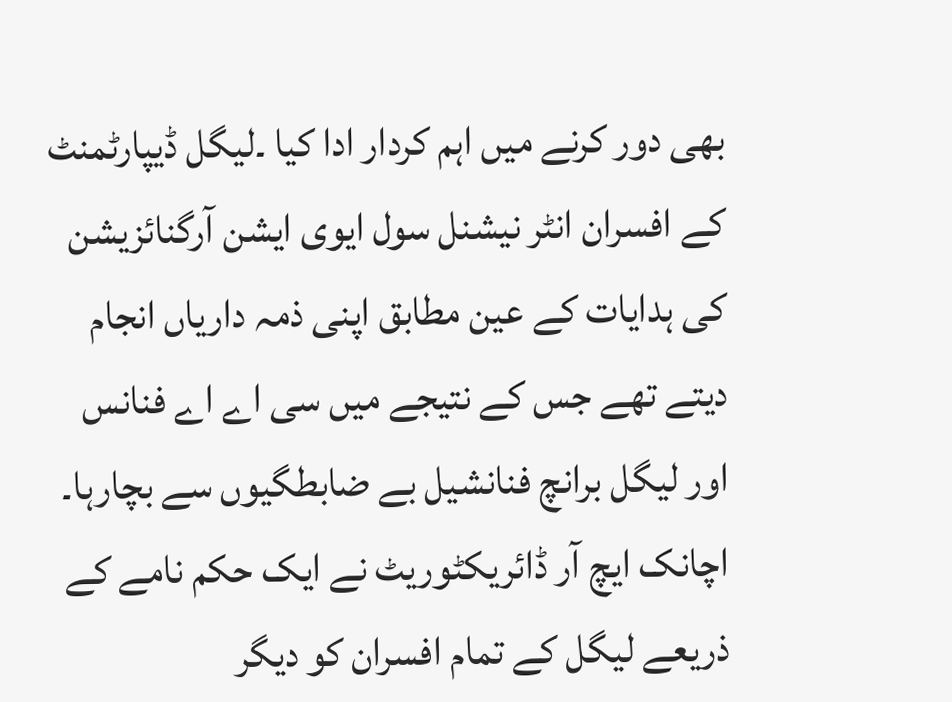بھی دور کرنے میں اہم کردار ادا کیا ۔لیگل ڈیپارٹمنٹ کے افسران انٹر نیشنل سول ایوی ایشن آرگنائزیشن کی ہدایات کے عین مطابق اپنی ذمہ داریاں انجام دیتے تھے جس کے نتیجے میں سی اے اے فنانس اور لیگل برانچ فنانشیل بے ضابطگیوں سے بچارہا۔ اچانک ایچ آر ڈائریکٹوریٹ نے ایک حکم نامے کے ذریعے لیگل کے تمام افسران کو دیگر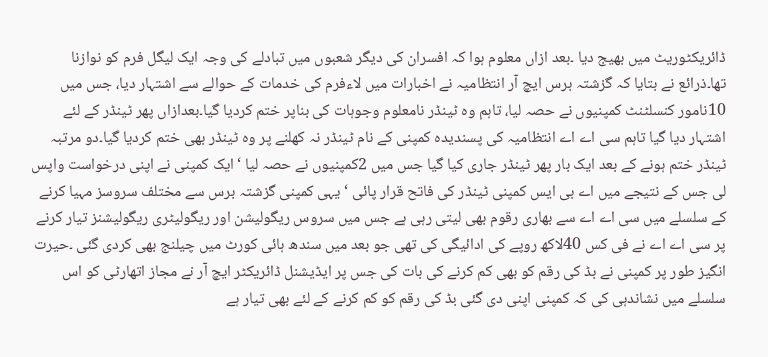ڈائریکٹوریٹ میں بھیج دیا ۔بعد ازاں معلوم ہوا کہ افسران کی دیگر شعبوں میں تبادلے کی وجہ ایک لیگل فرم کو نوازنا تھا۔ذرائع نے بتایا کہ گزشتہ برس ایچ آر انتظامیہ نے اخبارات میں لاءفرم کی خدمات کے حوالے سے اشتہار دیا، جس میں 10نامور کنسلٹنٹ کمپنیوں نے حصہ لیا، تاہم وہ ٹینڈر نامعلوم وجوہات کی بناپر ختم کردیا گیا۔بعدازاں پھر ٹینڈر کے لئے اشتہار دیا گیا تاہم سی اے اے انتظامیہ کی پسندیدہ کمپنی کے نام ٹینڈر نہ کھلنے پر وہ ٹینڈر بھی ختم کردیا گیا۔دو مرتبہ ٹینڈر ختم ہونے کے بعد ایک بار پھر ٹینڈر جاری کیا گیا جس میں 2کمپنیوں نے حصہ لیا ‘ایک کمپنی نے اپنی درخواست واپس لی جس کے نتیجے میں اے بی ایس کمپنی ٹینڈر کی فاتح قرار پائی ‘یہی کمپنی گزشتہ برس سے مختلف سروسز مہیا کرنے کے سلسلے میں سی اے اے سے بھاری رقوم بھی لیتی رہی ہے جس میں سروس ریگولیشن اور ریگولیٹری ریگولیشنز تیار کرنے پر سی اے اے نے فی کس 40لاکھ روپے کی ادائیگی کی تھی جو بعد میں سندھ ہائی کورٹ میں چیلنج بھی کردی گئی ۔حیرت انگیز طور پر کمپنی نے بڈ کی رقم کو بھی کم کرنے کی بات کی جس پر ایڈیشنل ڈائریکٹر ایچ آر نے مجاز اتھارٹی کو اس سلسلے میں نشاندہی کی کہ کمپنی اپنی دی گئی بڈ کی رقم کو کم کرنے کے لئے بھی تیار ہے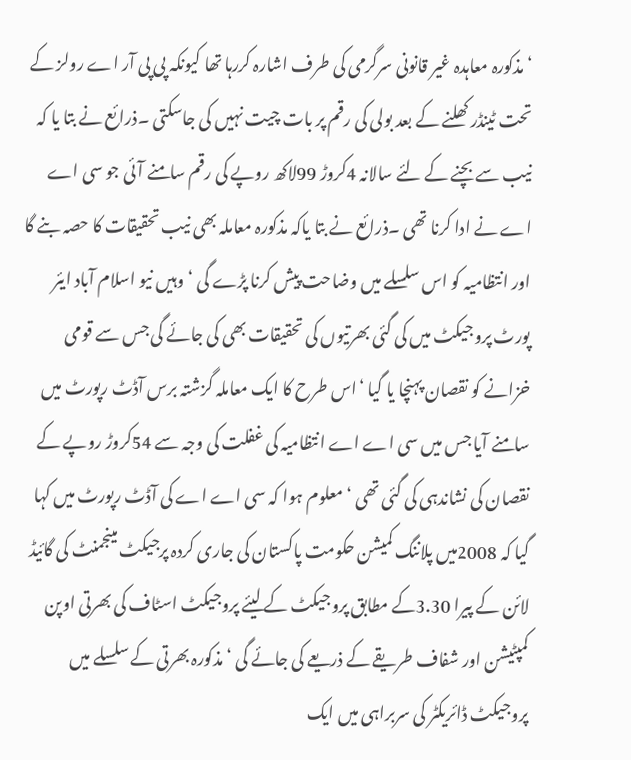‘مذکورہ معاہدہ غیر قانونی سرگرمی کی طرف اشارہ کررہا تھا کیونکہ پی پی آر اے رولز کے تحت ٹینڈر کھلنے کے بعد بولی کی رقم پر بات چیت نہیں کی جاسکتی ۔ذرائع نے بتا یا کہ نیب سے بچنے کے لئے سالانہ 4کروڑ 99لاکھ روپے کی رقم سامنے آئی جو سی اے اے نے ادا کرنا تھی ۔ذرائع نے بتا یاکہ مذکورہ معاملہ بھی نیب تحقیقات کا حصہ بنے گا اور انتظامیہ کو اس سلسلے میں وضاحت پیش کرنا پڑے گی ‘وہیں نیو اسلام آباد ایئر پورٹ پروجیکٹ میں کی گئی بھرتیوں کی تحقیقات بھی کی جائے گی جس سے قومی خزانے کو نقصان پہنچا یا گیا ‘اس طرح کا ایک معاملہ گزشتہ برس آڈٹ رپورٹ میں سامنے آیا جس میں سی اے اے انتظامیہ کی غفلت کی وجہ سے 54کروڑ روپے کے نقصان کی نشاندہی کی گئی تھی ‘معلوم ہوا کہ سی اے اے کی آڈٹ رپورٹ میں کہا گیا کہ 2008میں پلاننگ کمیشن حکومت پاکستان کی جاری کردہ پرجیکٹ مینجمنٹ کی گائیڈ لائن کے پیرا 3.30کے مطابق پروجیکٹ کے لیئے پروجیکٹ اسٹاف کی بھرتی اوپن کمپٹیشن اور شفاف طریقے کے ذریعے کی جائے گی ‘مذکورہ بھرتی کے سلسلے میں پروجیکٹ ڈائریکٹر کی سربراہی میں ایک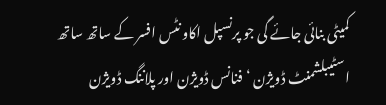کمیٹی بنائی جائے گی جو پرنسپل اکاو نٹس افسر کے ساتھ ساتھ اسٹیبلشمنٹ ڈویژن ‘فنانس ڈویژن اور پلاننگ ڈویژن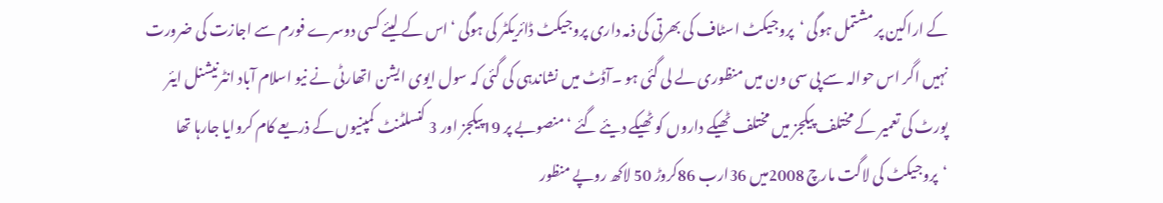کے اراکین پر مشتمل ہوگی ‘پروجیکٹ اسٹاف کی بھرتی کی ذمہ داری پروجیکٹ ڈائریکٹر کی ہوگی ‘اس کے لیئے کسی دوسرے فورم سے اجازت کی ضرورت نہیں اگر اس حوالہ سے پی سی ون میں منظوری لے لی گئی ہو ۔آڈٹ میں نشاندہی کی گئی کہ سول ایوی ایشن اتھارٹی نے نیو اسلام آباد انٹرنیشنل ایئر پورٹ کی تعمیر کے مختلف پیکجز میں مختلف ٹھیکے داروں کو ٹھیکے دیئے گئے ‘منصوبے پر 19پیکجز اور 3 کنسلٹنٹ کمپنیوں کے ذریعے کام کروایا جارہا تھا ‘پروجیکٹ کی لاگت مارچ 2008میں 36ارب 86کروڑ 50 لاکھ روپے منظور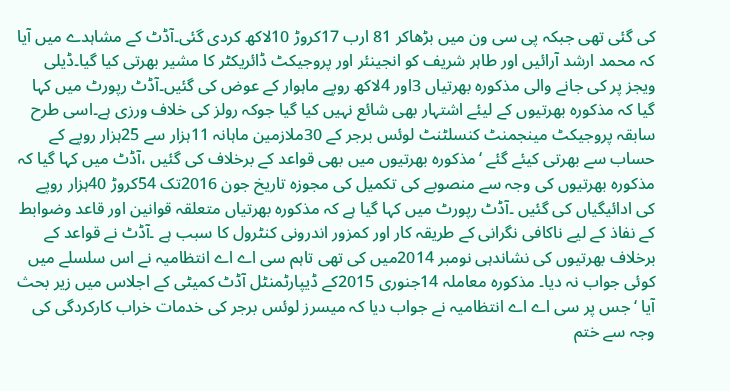کی گئی تھی جبکہ پی سی ون میں بڑھاکر 81 ارب 17کروڑ 10لاکھ کردی گئی۔آڈٹ کے مشاہدے میں آیا کہ محمد ارشد آرائیں اور طاہر شریف کو انجینئر اور پروجیکٹ ڈائریکٹر کا مشیر بھرتی کیا گیا۔ڈیلی ویجز پر کی جانے والی مذکورہ بھرتیاں 3اور 4لاکھ روپے ماہوار کے عوض کی گئیں۔آڈٹ رپورٹ میں کہا گیا کہ مذکورہ بھرتیوں کے لیئے اشتہار بھی شائع نہیں کیا گیا جوکہ رولز کی خلاف ورزی ہے۔اسی طرح سابقہ پروجیکٹ مینجمنٹ کنسلٹنٹ لوئس برجر کے 30ملازمین ماہانہ 11ہزار سے 25ہزار روپے کے حساب سے بھرتی کیئے گئے ‘مذکورہ بھرتیوں میں بھی قواعد کے برخلاف کی گئیں ،آڈٹ میں کہا گیا کہ مذکورہ بھرتیوں کی وجہ سے منصوبے کی تکمیل کی مجوزہ تاریخ جون 2016تک 54کروڑ 40ہزار روپے کی ادائیگیاں کی گئیں ۔آڈٹ رپورٹ میں کہا گیا ہے کہ مذکورہ بھرتیاں متعلقہ قوانین اور قاعد وضوابط کے نفاذ کے لیے ناکافی نگرانی کے طریقہ کار اور کمزور اندرونی کنٹرول کا سبب ہے ۔آڈٹ نے قواعد کے برخلاف بھرتیوں کی نشاندہی نومبر 2014میں کی تھی تاہم سی اے اے انتظامیہ نے اس سلسلے میں کوئی جواب نہ دیا۔ مذکورہ معاملہ 14جنوری 2015کے ڈیپارٹمنٹل آڈٹ کمیٹی کے اجلاس میں زیر بحث آیا ‘جس پر سی اے اے انتظامیہ نے جواب دیا کہ میسرز لوئس برجر کی خدمات خراب کارکردگی کی وجہ سے ختم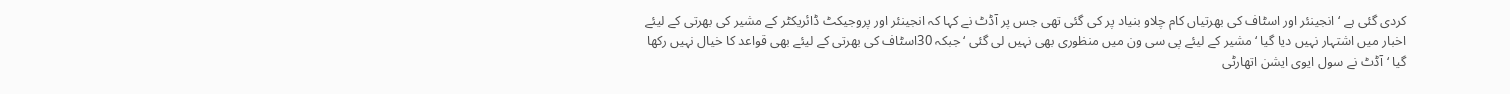کردی گئی ہے ‘انجینئر اور اسٹاف کی بھرتیاں کام چلاو بنیاد پر کی گئی تھی جس پر آڈٹ نے کہا کہ انجینئر اور پروجیکٹ ڈائریکٹر کے مشیر کی بھرتی کے لیئے اخبار میں اشتہار نہیں دیا گیا ‘مشیر کے لیئے پی سی ون میں منظوری بھی نہیں لی گئی ‘جبکہ 30اسٹاف کی بھرتی کے لیئے بھی قواعد کا خیال نہیں رکھا گیا ‘آڈٹ نے سول ایوی ایشن اتھارٹی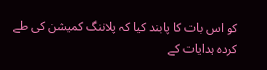کو اس بات کا پابند کیا کہ پلاننگ کمیشن کی طے کردہ ہدایات کے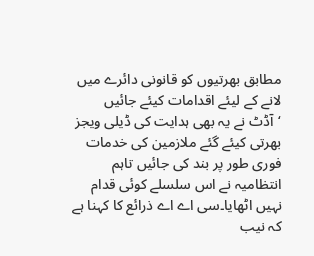مطابق بھرتیوں کو قانونی دائرے میں لانے کے لیئے اقدامات کیئے جائیں ‘آڈٹ نے یہ بھی ہدایت کی ڈیلی ویجز بھرتی کیئے گئے ملازمین کی خدمات فوری طور پر بند کی جائیں تاہم انتظامیہ نے اس سلسلے کوئی قدام نہیں اٹھایا۔سی اے اے ذرائع کا کہنا ہے کہ نیب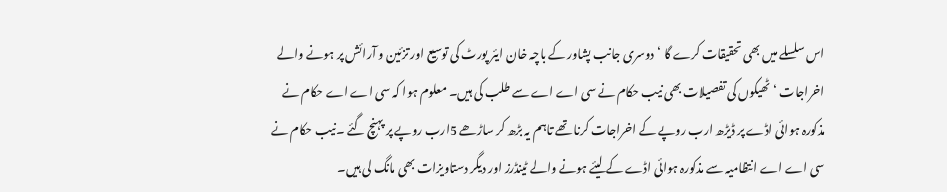اس سلسلے میں بھی تحقیقات کرے گا ‘دوسری جانب پشاور کے باچہ خان ایئر پورٹ کی توسیع اور تزئین و آرائش پر ہونے والے اخراجات ‘ٹھیکوں کی تفصیلات بھی نیب حکام نے سی اے اے سے طلب کی ہیں۔ معلوم ہوا کہ سی اے اے حکام نے مذکورہ ہوائی اڈے پر ڈیڑھ ارب روپے کے اخراجات کرنا تھے تاہم یہ بڑھ کر ساڑھے 5ارب روپے پر پہنچ گئے ۔نیب حکام نے سی اے اے انتظامیہ سے مذکورہ ہوائی اڈے کے لیئے ہونے والے ٹینڈرز اور دیگر دستاویزات بھی مانگ لی ہیں۔